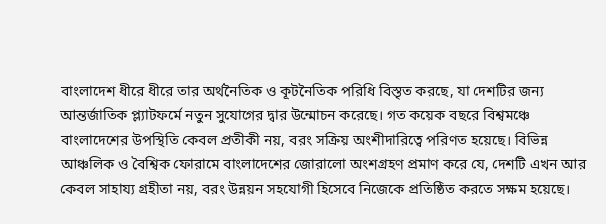বাংলাদেশ ধীরে ধীরে তার অর্থনৈতিক ও কূটনৈতিক পরিধি বিস্তৃত করছে, যা দেশটির জন্য আন্তর্জাতিক প্ল্যাটফর্মে নতুন সুযোগের দ্বার উন্মোচন করেছে। গত কয়েক বছরে বিশ্বমঞ্চে বাংলাদেশের উপস্থিতি কেবল প্রতীকী নয়, বরং সক্রিয় অংশীদারিত্বে পরিণত হয়েছে। বিভিন্ন আঞ্চলিক ও বৈশ্বিক ফোরামে বাংলাদেশের জোরালো অংশগ্রহণ প্রমাণ করে যে, দেশটি এখন আর কেবল সাহায্য গ্রহীতা নয়, বরং উন্নয়ন সহযোগী হিসেবে নিজেকে প্রতিষ্ঠিত করতে সক্ষম হয়েছে।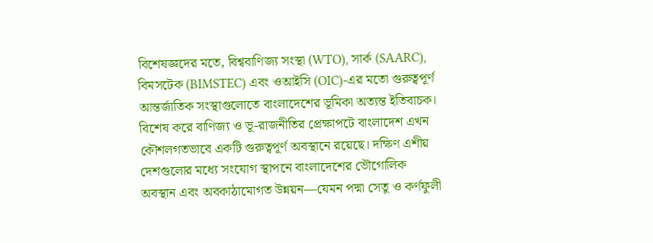বিশেষজ্ঞদের মতে, বিশ্ববাণিজ্য সংস্থা (WTO), সার্ক (SAARC), বিমসটেক (BIMSTEC) এবং ওআইসি (OIC)-এর মতো গুরুত্বপূর্ণ আন্তর্জাতিক সংস্থাগুলোতে বাংলাদেশের ভূমিকা অত্যন্ত ইতিবাচক। বিশেষ করে বাণিজ্য ও ভূ-রাজনীতির প্রেক্ষাপটে বাংলাদেশ এখন কৌশলগতভাবে একটি গুরুত্বপূর্ণ অবস্থানে রয়েছে। দক্ষিণ এশীয় দেশগুলোর মধ্যে সংযোগ স্থাপনে বাংলাদেশের ভৌগোলিক অবস্থান এবং অবকাঠামোগত উন্নয়ন—যেমন পদ্মা সেতু ও কর্ণফুলী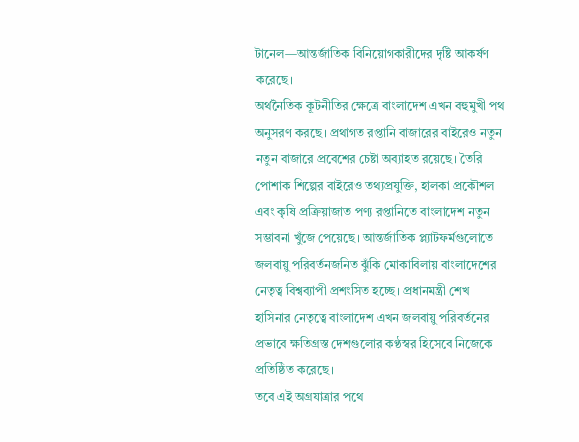টানেল—আন্তর্জাতিক বিনিয়োগকারীদের দৃষ্টি আকর্ষণ করেছে।
অর্থনৈতিক কূটনীতির ক্ষেত্রে বাংলাদেশ এখন বহুমুখী পথ অনুসরণ করছে। প্রথাগত রপ্তানি বাজারের বাইরেও নতুন নতুন বাজারে প্রবেশের চেষ্টা অব্যাহত রয়েছে। তৈরি পোশাক শিল্পের বাইরেও তথ্যপ্রযুক্তি, হালকা প্রকৌশল এবং কৃষি প্রক্রিয়াজাত পণ্য রপ্তানিতে বাংলাদেশ নতুন সম্ভাবনা খুঁজে পেয়েছে। আন্তর্জাতিক প্ল্যাটফর্মগুলোতে জলবায়ু পরিবর্তনজনিত ঝুঁকি মোকাবিলায় বাংলাদেশের নেতৃত্ব বিশ্বব্যাপী প্রশংসিত হচ্ছে। প্রধানমন্ত্রী শেখ হাসিনার নেতৃত্বে বাংলাদেশ এখন জলবায়ু পরিবর্তনের প্রভাবে ক্ষতিগ্রস্ত দেশগুলোর কণ্ঠস্বর হিসেবে নিজেকে প্রতিষ্ঠিত করেছে।
তবে এই অগ্রযাত্রার পথে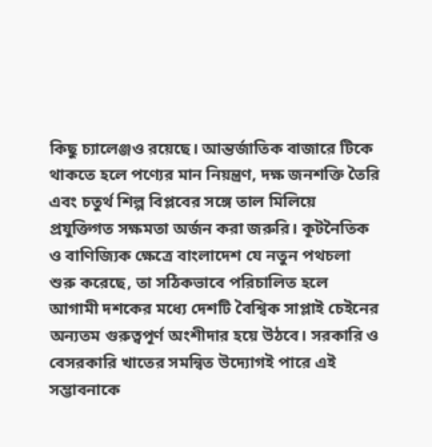কিছু চ্যালেঞ্জও রয়েছে। আন্তর্জাতিক বাজারে টিকে থাকতে হলে পণ্যের মান নিয়ন্ত্রণ, দক্ষ জনশক্তি তৈরি এবং চতুর্থ শিল্প বিপ্লবের সঙ্গে তাল মিলিয়ে প্রযুক্তিগত সক্ষমতা অর্জন করা জরুরি। কূটনৈতিক ও বাণিজ্যিক ক্ষেত্রে বাংলাদেশ যে নতুন পথচলা শুরু করেছে, তা সঠিকভাবে পরিচালিত হলে আগামী দশকের মধ্যে দেশটি বৈশ্বিক সাপ্লাই চেইনের অন্যতম গুরুত্বপূর্ণ অংশীদার হয়ে উঠবে। সরকারি ও বেসরকারি খাতের সমন্বিত উদ্যোগই পারে এই সম্ভাবনাকে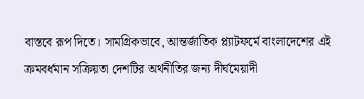বাস্তবে রূপ দিতে। সামগ্রিকভাবে, আন্তর্জাতিক প্ল্যাটফর্মে বাংলাদেশের এই ক্রমবর্ধমান সক্রিয়তা দেশটির অর্থনীতির জন্য দীর্ঘমেয়াদী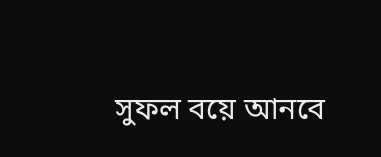সুফল বয়ে আনবে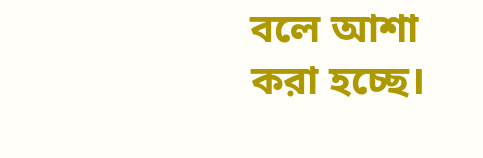বলে আশা করা হচ্ছে।